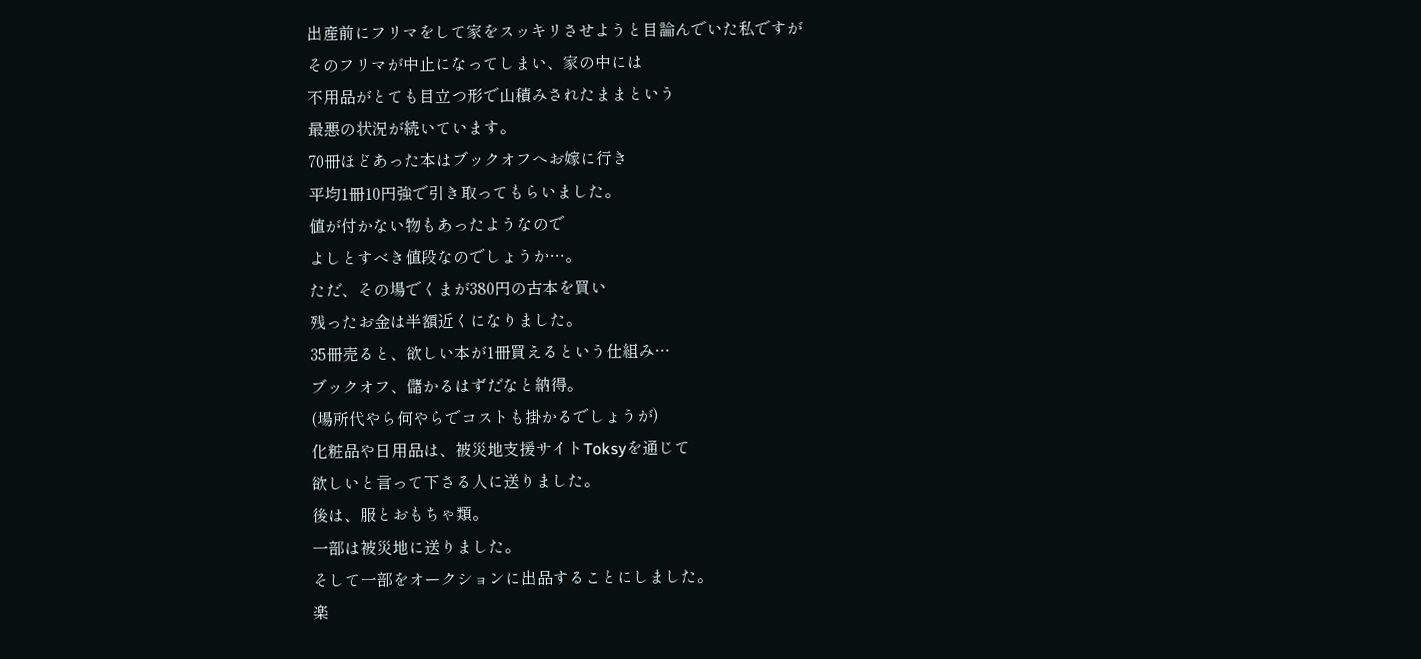出産前にフリマをして家をスッキリさせようと目論んでいた私ですが
そのフリマが中止になってしまい、家の中には
不用品がとても目立つ形で山積みされたままという
最悪の状況が続いています。
70冊ほどあった本はブックオフへお嫁に行き
平均1冊10円強で引き取ってもらいました。
値が付かない物もあったようなので
よしとすべき値段なのでしょうか…。
ただ、その場でくまが380円の古本を買い
残ったお金は半額近くになりました。
35冊売ると、欲しい本が1冊買えるという仕組み…
ブックオフ、儲かるはずだなと納得。
(場所代やら何やらでコストも掛かるでしょうが)
化粧品や日用品は、被災地支援サイトToksyを通じて
欲しいと言って下さる人に送りました。
後は、服とおもちゃ類。
一部は被災地に送りました。
そして一部をオークションに出品することにしました。
楽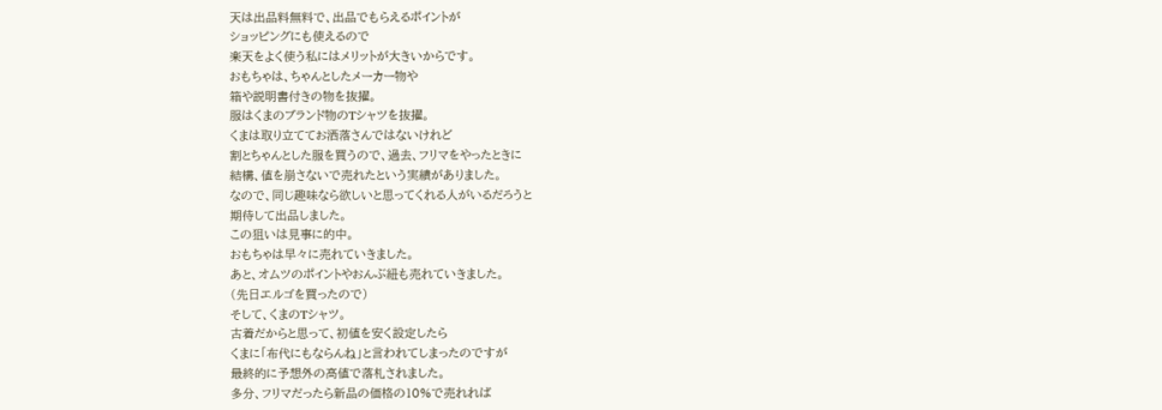天は出品料無料で、出品でもらえるポイントが
ショッピングにも使えるので
楽天をよく使う私にはメリットが大きいからです。
おもちゃは、ちゃんとしたメーカー物や
箱や説明書付きの物を抜擢。
服はくまのブランド物のTシャツを抜擢。
くまは取り立ててお洒落さんではないけれど
割とちゃんとした服を買うので、過去、フリマをやったときに
結構、値を崩さないで売れたという実績がありました。
なので、同じ趣味なら欲しいと思ってくれる人がいるだろうと
期待して出品しました。
この狙いは見事に的中。
おもちゃは早々に売れていきました。
あと、オムツのポイントやおんぶ紐も売れていきました。
(先日エルゴを買ったので)
そして、くまのTシャツ。
古着だからと思って、初値を安く設定したら
くまに「布代にもならんね」と言われてしまったのですが
最終的に予想外の高値で落札されました。
多分、フリマだったら新品の価格の10%で売れれば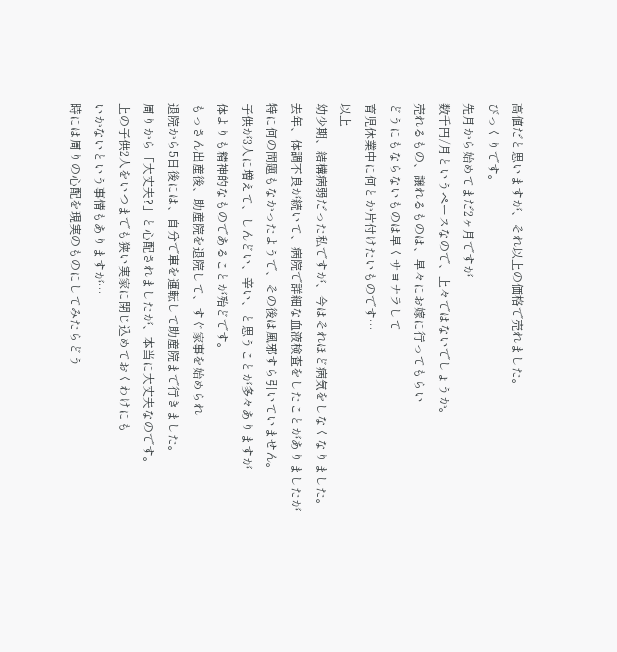高値だと思いますが、それ以上の価格で売れました。
びっくりです。
先月から始めてまだ2ヶ月ですが
数千円/月というペースなので、上々ではないでしょうか。
売れるもの、譲れるものは、早々にお嫁に行ってもらい
どうにもならないものは早くサヨナラして
育児休業中に何とか片付けたいものです…
以上
幼少期、結構病弱だった私ですが、今はそれほど病気をしなくなりました。
去年、体調不良が続いて、病院で詳細な血液検査をしたことがありましたが
特に何の問題もなかったようで、その後は風邪すら引いていません。
子供が3人に増えて、しんどい、辛い、と思うことが多々ありますが
体よりも精神的なものであることが殆どです。
もっさん出産後、助産院を退院して、すぐ家事を始められ
退院から5日後には、自分で車を運転して助産院まで行きました。
周りから「大丈夫?」と心配されましたが、本当に大丈夫なのです。
上の子供2人をいつまでも狭い実家に閉じ込めておくわけにも
いかないという事情もありますが…
時には周りの心配を現実のものにしてみたらどう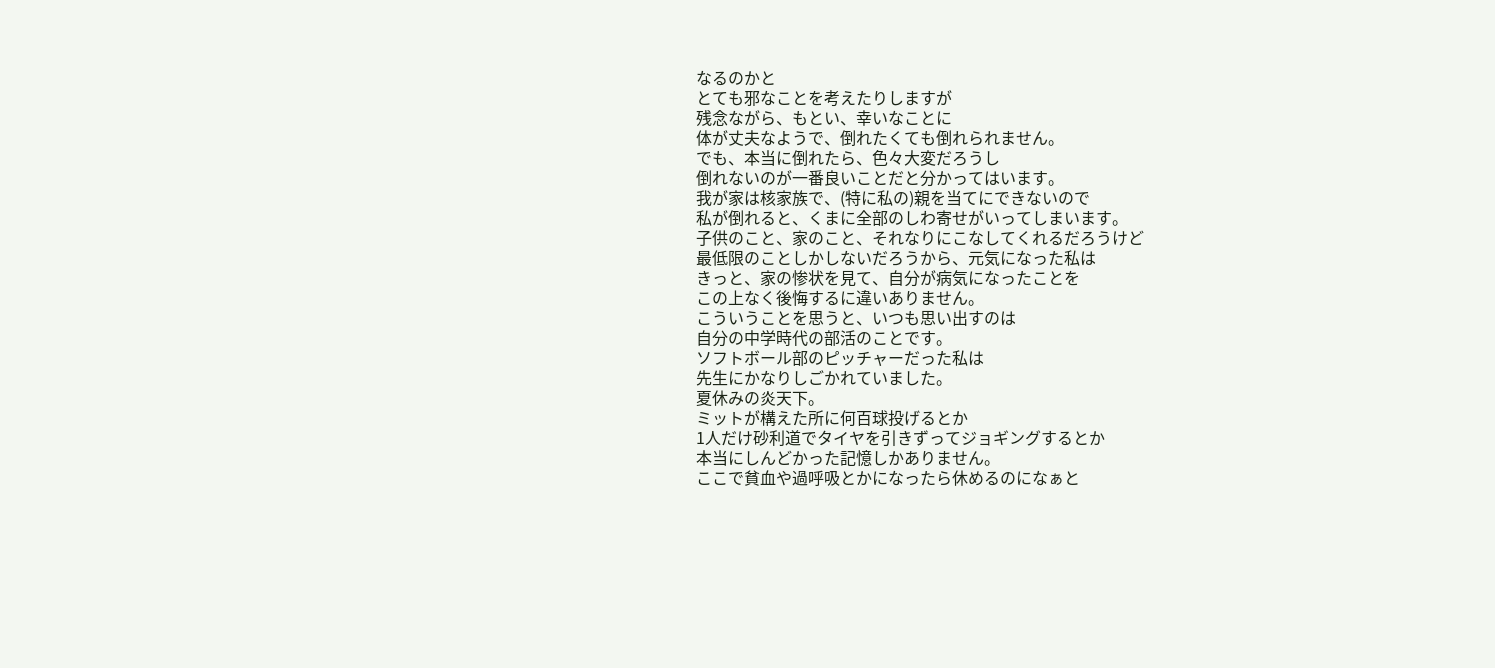なるのかと
とても邪なことを考えたりしますが
残念ながら、もとい、幸いなことに
体が丈夫なようで、倒れたくても倒れられません。
でも、本当に倒れたら、色々大変だろうし
倒れないのが一番良いことだと分かってはいます。
我が家は核家族で、(特に私の)親を当てにできないので
私が倒れると、くまに全部のしわ寄せがいってしまいます。
子供のこと、家のこと、それなりにこなしてくれるだろうけど
最低限のことしかしないだろうから、元気になった私は
きっと、家の惨状を見て、自分が病気になったことを
この上なく後悔するに違いありません。
こういうことを思うと、いつも思い出すのは
自分の中学時代の部活のことです。
ソフトボール部のピッチャーだった私は
先生にかなりしごかれていました。
夏休みの炎天下。
ミットが構えた所に何百球投げるとか
1人だけ砂利道でタイヤを引きずってジョギングするとか
本当にしんどかった記憶しかありません。
ここで貧血や過呼吸とかになったら休めるのになぁと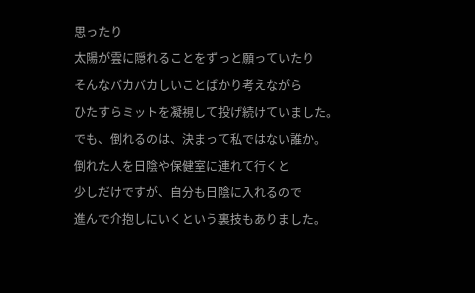思ったり
太陽が雲に隠れることをずっと願っていたり
そんなバカバカしいことばかり考えながら
ひたすらミットを凝視して投げ続けていました。
でも、倒れるのは、決まって私ではない誰か。
倒れた人を日陰や保健室に連れて行くと
少しだけですが、自分も日陰に入れるので
進んで介抱しにいくという裏技もありました。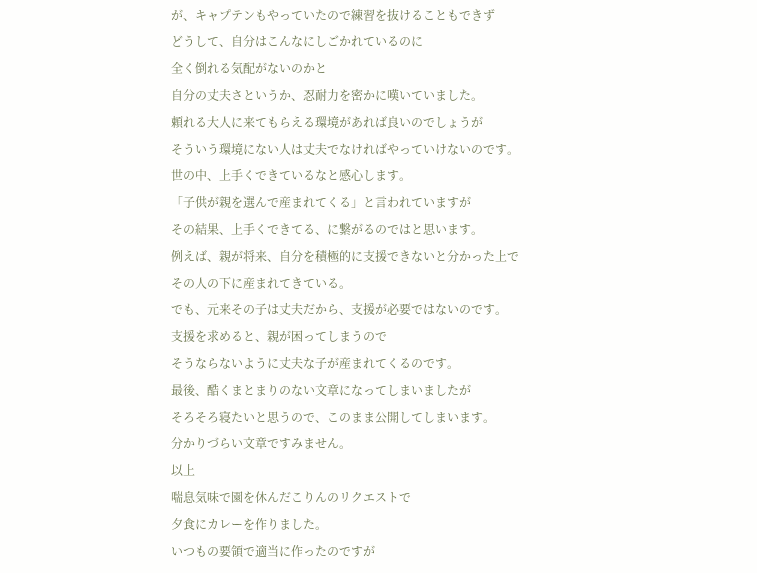が、キャプテンもやっていたので練習を抜けることもできず
どうして、自分はこんなにしごかれているのに
全く倒れる気配がないのかと
自分の丈夫さというか、忍耐力を密かに嘆いていました。
頼れる大人に来てもらえる環境があれば良いのでしょうが
そういう環境にない人は丈夫でなければやっていけないのです。
世の中、上手くできているなと感心します。
「子供が親を選んで産まれてくる」と言われていますが
その結果、上手くできてる、に繋がるのではと思います。
例えば、親が将来、自分を積極的に支援できないと分かった上で
その人の下に産まれてきている。
でも、元来その子は丈夫だから、支援が必要ではないのです。
支援を求めると、親が困ってしまうので
そうならないように丈夫な子が産まれてくるのです。
最後、酷くまとまりのない文章になってしまいましたが
そろそろ寝たいと思うので、このまま公開してしまいます。
分かりづらい文章ですみません。
以上
喘息気味で園を休んだこりんのリクエストで
夕食にカレーを作りました。
いつもの要領で適当に作ったのですが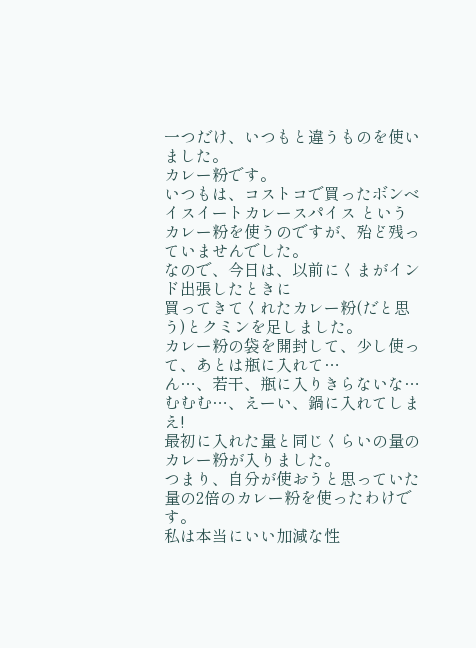一つだけ、いつもと違うものを使いました。
カレー粉です。
いつもは、コストコで買ったボンベイスイートカレースパイス という
カレー粉を使うのですが、殆ど残っていませんでした。
なので、今日は、以前にくまがインド出張したときに
買ってきてくれたカレー粉(だと思う)とクミンを足しました。
カレー粉の袋を開封して、少し使って、あとは瓶に入れて…
ん…、若干、瓶に入りきらないな…
むむむ…、えーい、鍋に入れてしまえ!
最初に入れた量と同じくらいの量のカレー粉が入りました。
つまり、自分が使おうと思っていた量の2倍のカレー粉を使ったわけです。
私は本当にいい加減な性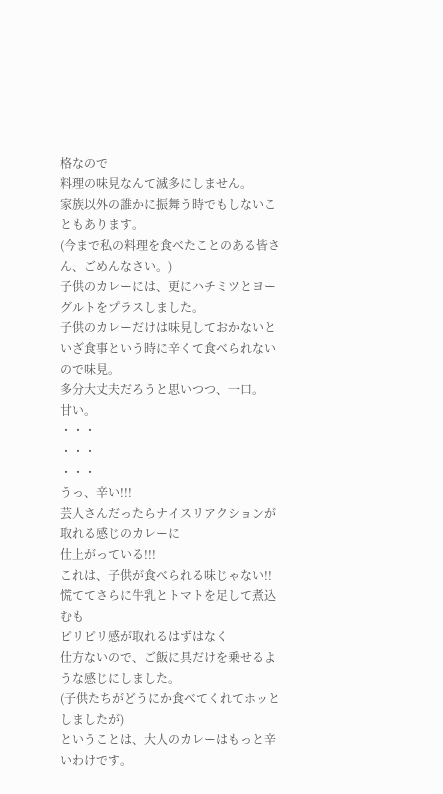格なので
料理の味見なんて滅多にしません。
家族以外の誰かに振舞う時でもしないこともあります。
(今まで私の料理を食べたことのある皆さん、ごめんなさい。)
子供のカレーには、更にハチミツとヨーグルトをプラスしました。
子供のカレーだけは味見しておかないと
いざ食事という時に辛くて食べられないので味見。
多分大丈夫だろうと思いつつ、一口。
甘い。
・・・
・・・
・・・
うっ、辛い!!!
芸人さんだったらナイスリアクションが取れる感じのカレーに
仕上がっている!!!
これは、子供が食べられる味じゃない!!
慌ててさらに牛乳とトマトを足して煮込むも
ピリピリ感が取れるはずはなく
仕方ないので、ご飯に具だけを乗せるような感じにしました。
(子供たちがどうにか食べてくれてホッとしましたが)
ということは、大人のカレーはもっと辛いわけです。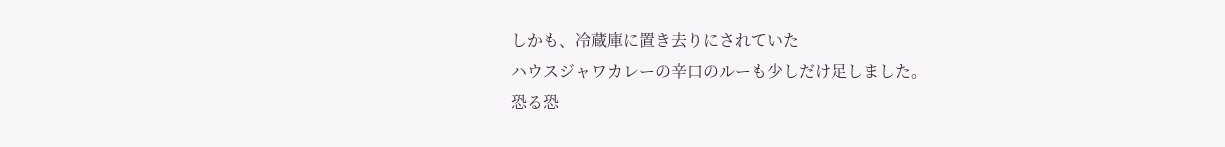しかも、冷蔵庫に置き去りにされていた
ハウスジャワカレーの辛口のルーも少しだけ足しました。
恐る恐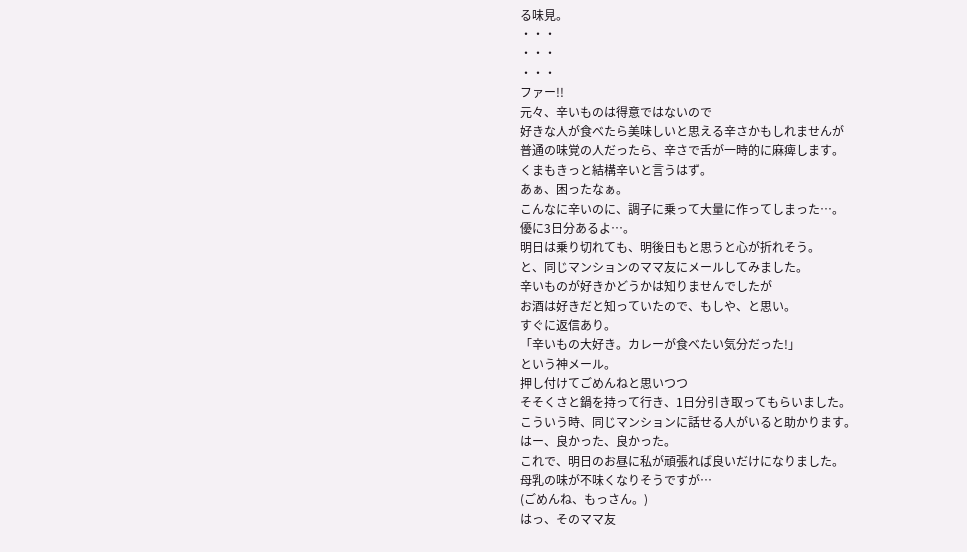る味見。
・・・
・・・
・・・
ファー!!
元々、辛いものは得意ではないので
好きな人が食べたら美味しいと思える辛さかもしれませんが
普通の味覚の人だったら、辛さで舌が一時的に麻痺します。
くまもきっと結構辛いと言うはず。
あぁ、困ったなぁ。
こんなに辛いのに、調子に乗って大量に作ってしまった…。
優に3日分あるよ…。
明日は乗り切れても、明後日もと思うと心が折れそう。
と、同じマンションのママ友にメールしてみました。
辛いものが好きかどうかは知りませんでしたが
お酒は好きだと知っていたので、もしや、と思い。
すぐに返信あり。
「辛いもの大好き。カレーが食べたい気分だった!」
という神メール。
押し付けてごめんねと思いつつ
そそくさと鍋を持って行き、1日分引き取ってもらいました。
こういう時、同じマンションに話せる人がいると助かります。
はー、良かった、良かった。
これで、明日のお昼に私が頑張れば良いだけになりました。
母乳の味が不味くなりそうですが…
(ごめんね、もっさん。)
はっ、そのママ友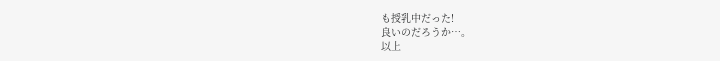も授乳中だった!
良いのだろうか…。
以上